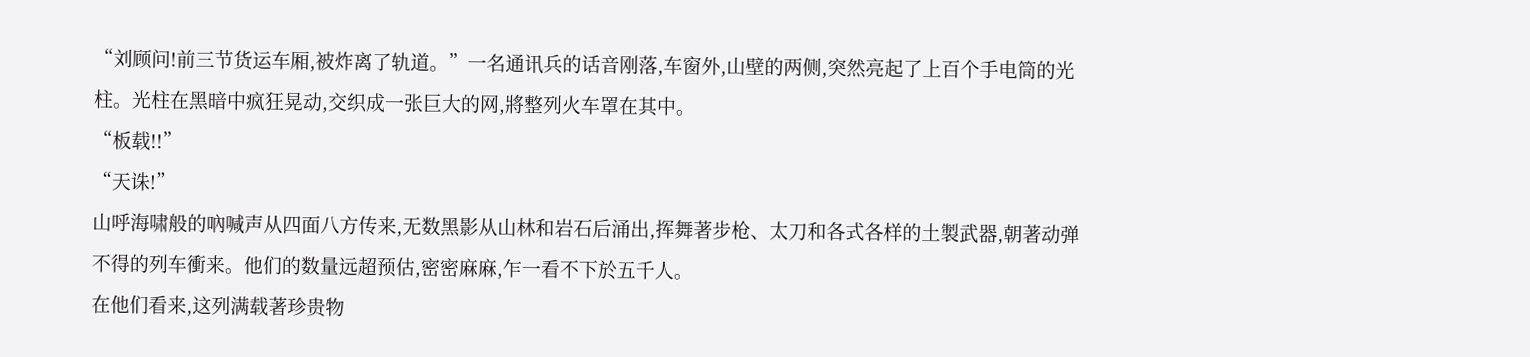“刘顾问!前三节货运车厢,被炸离了轨道。”一名通讯兵的话音刚落,车窗外,山壁的两侧,突然亮起了上百个手电筒的光柱。光柱在黑暗中疯狂晃动,交织成一张巨大的网,將整列火车罩在其中。
“板载!!”
“天诛!”
山呼海啸般的吶喊声从四面八方传来,无数黑影从山林和岩石后涌出,挥舞著步枪、太刀和各式各样的土製武器,朝著动弹不得的列车衝来。他们的数量远超预估,密密麻麻,乍一看不下於五千人。
在他们看来,这列满载著珍贵物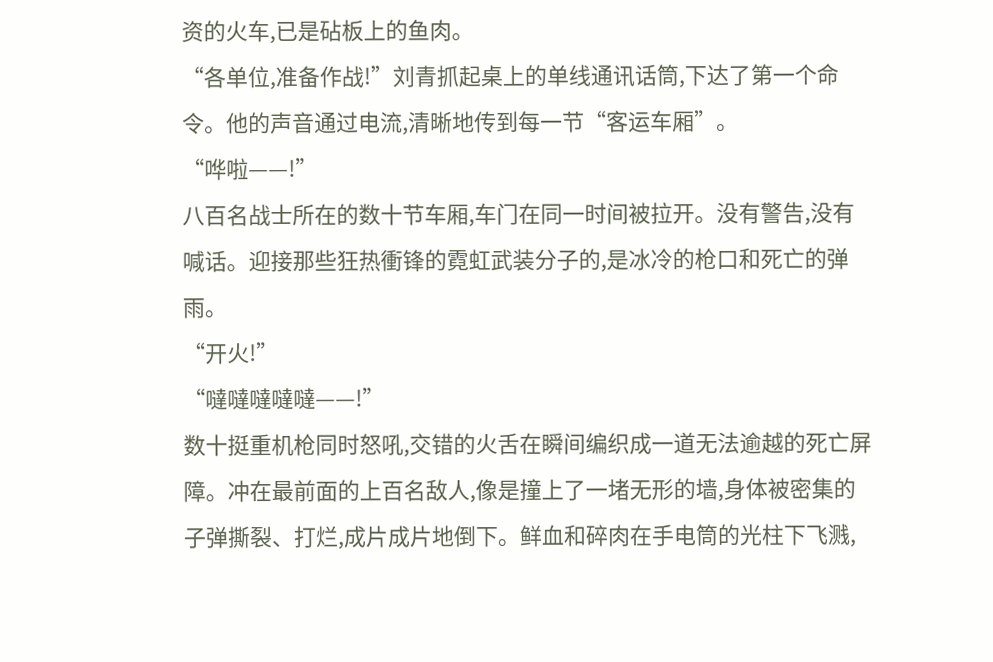资的火车,已是砧板上的鱼肉。
“各单位,准备作战!”刘青抓起桌上的单线通讯话筒,下达了第一个命令。他的声音通过电流,清晰地传到每一节“客运车厢”。
“哗啦——!”
八百名战士所在的数十节车厢,车门在同一时间被拉开。没有警告,没有喊话。迎接那些狂热衝锋的霓虹武装分子的,是冰冷的枪口和死亡的弹雨。
“开火!”
“噠噠噠噠噠——!”
数十挺重机枪同时怒吼,交错的火舌在瞬间编织成一道无法逾越的死亡屏障。冲在最前面的上百名敌人,像是撞上了一堵无形的墙,身体被密集的子弹撕裂、打烂,成片成片地倒下。鲜血和碎肉在手电筒的光柱下飞溅,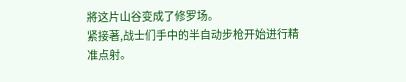將这片山谷变成了修罗场。
紧接著,战士们手中的半自动步枪开始进行精准点射。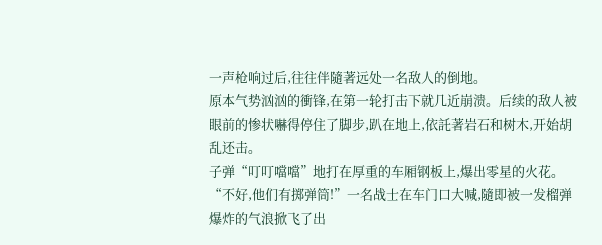一声枪响过后,往往伴隨著远处一名敌人的倒地。
原本气势汹汹的衝锋,在第一轮打击下就几近崩溃。后续的敌人被眼前的惨状嚇得停住了脚步,趴在地上,依託著岩石和树木,开始胡乱还击。
子弹“叮叮噹噹”地打在厚重的车厢钢板上,爆出零星的火花。
“不好,他们有掷弹筒!”一名战士在车门口大喊,隨即被一发榴弹爆炸的气浪掀飞了出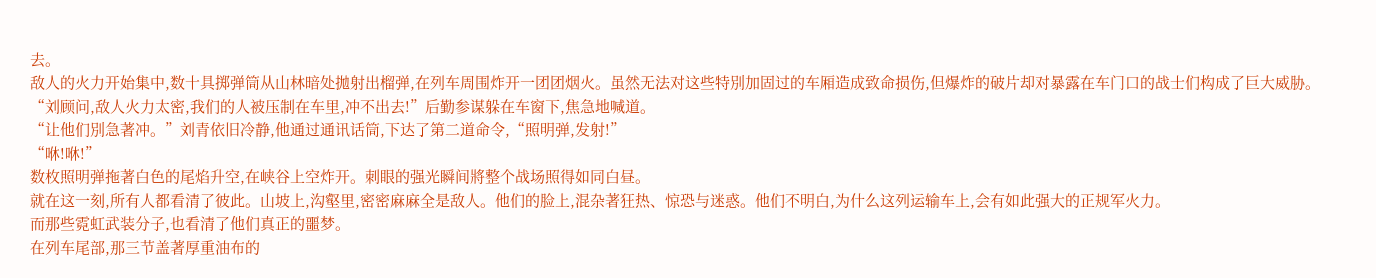去。
敌人的火力开始集中,数十具掷弹筒从山林暗处拋射出榴弹,在列车周围炸开一团团烟火。虽然无法对这些特別加固过的车厢造成致命损伤,但爆炸的破片却对暴露在车门口的战士们构成了巨大威胁。
“刘顾问,敌人火力太密,我们的人被压制在车里,冲不出去!”后勤参谋躲在车窗下,焦急地喊道。
“让他们別急著冲。”刘青依旧冷静,他通过通讯话筒,下达了第二道命令,“照明弹,发射!”
“咻!咻!”
数枚照明弹拖著白色的尾焰升空,在峡谷上空炸开。刺眼的强光瞬间將整个战场照得如同白昼。
就在这一刻,所有人都看清了彼此。山坡上,沟壑里,密密麻麻全是敌人。他们的脸上,混杂著狂热、惊恐与迷惑。他们不明白,为什么这列运输车上,会有如此强大的正规军火力。
而那些霓虹武装分子,也看清了他们真正的噩梦。
在列车尾部,那三节盖著厚重油布的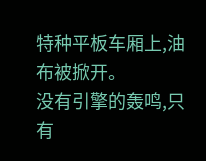特种平板车厢上,油布被掀开。
没有引擎的轰鸣,只有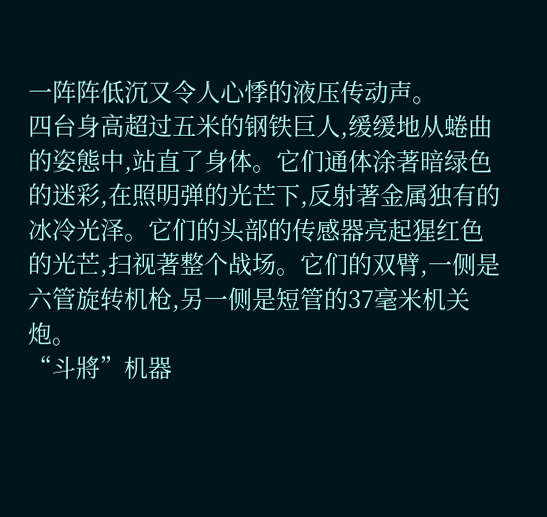一阵阵低沉又令人心悸的液压传动声。
四台身高超过五米的钢铁巨人,缓缓地从蜷曲的姿態中,站直了身体。它们通体涂著暗绿色的迷彩,在照明弹的光芒下,反射著金属独有的冰冷光泽。它们的头部的传感器亮起猩红色的光芒,扫视著整个战场。它们的双臂,一侧是六管旋转机枪,另一侧是短管的37毫米机关炮。
“斗將”机器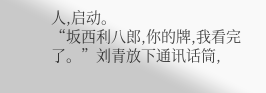人,启动。
“坂西利八郎,你的牌,我看完了。”刘青放下通讯话筒,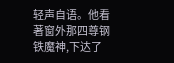轻声自语。他看著窗外那四尊钢铁魔神,下达了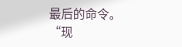最后的命令。
“现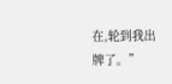在,轮到我出牌了。”